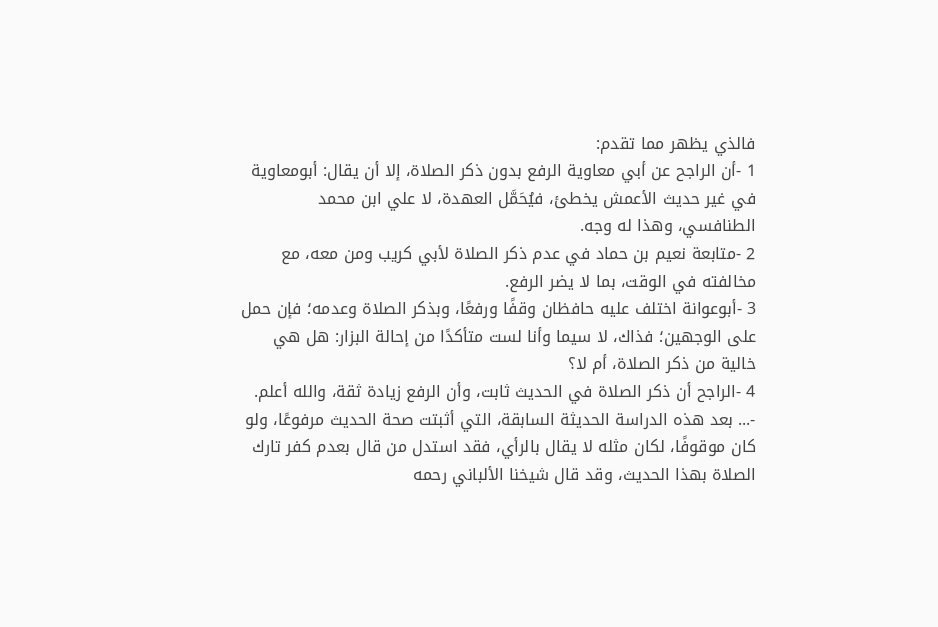فالذي يظهر مما تقدم:
1 -أن الراجح عن أبي معاوية الرفع بدون ذكر الصلاة، إلا أن يقال: أبومعاوية في غير حديث الأعمش يخطئ، فيُحَمَّل العهدة، لا علي ابن محمد الطنافسي، وهذا له وجه.
2 -متابعة نعيم بن حماد في عدم ذكر الصلاة لأبي كريب ومن معه، مع مخالفته في الوقت، بما لا يضر الرفع.
3 -أبوعوانة اختلف عليه حافظان وقفًا ورفعًا، وبذكر الصلاة وعدمه؛ فإن حمل على الوجهين؛ فذاك، لا سيما وأنا لست متأكدًا من إحالة البزار: هل هي خالية من ذكر الصلاة، أم لا؟
4 -الراجح أن ذكر الصلاة في الحديث ثابت، وأن الرفع زيادة ثقة، والله أعلم.
-... بعد هذه الدراسة الحديثة السابقة، التي أثبتت صحة الحديث مرفوعًا، ولو كان موقوفًا، لكان مثله لا يقال بالرأي، فقد استدل من قال بعدم كفر تارك الصلاة بهذا الحديث، وقد قال شيخنا الألباني رحمه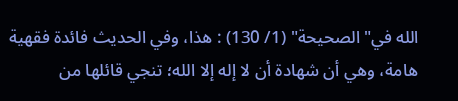الله في"الصحيحة" (1/ 130) : هذا، وفي الحديث فائدة فقهية هامة، وهي أن شهادة أن لا إله إلا الله؛ تنجي قائلها من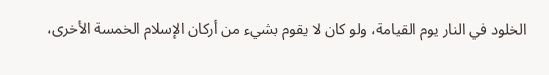الخلود في النار يوم القيامة، ولو كان لا يقوم بشيء من أركان الإسلام الخمسة الأخرى،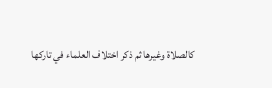كالصلاة وغيرها ثم ذكر اختلاف العلماء في تاركها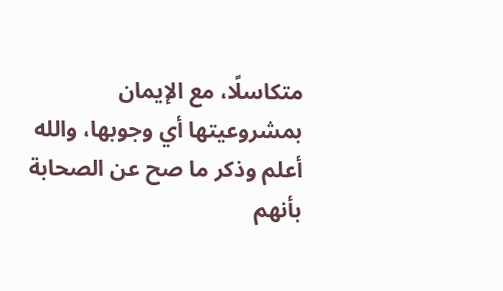متكاسلًا، مع الإيمان بمشروعيتها أي وجوبها، والله أعلم وذكر ما صح عن الصحابة بأنهم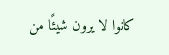كانوا لا يرون شيئًا من